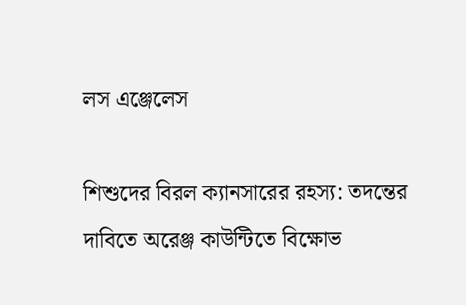লস এঞ্জেলেস

শিশুদের বিরল ক্যানসারের রহস্য: তদন্তের দাবিতে অরেঞ্জ কাউন্টিতে বিক্ষোভ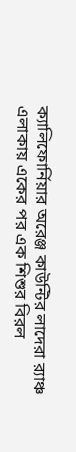ক্যালিফোর্নিয়ার অরেঞ্জ কাউন্টির লাদেরা র‍্যাঞ্চ এলাকায় একের পর এক শিশুর বিরল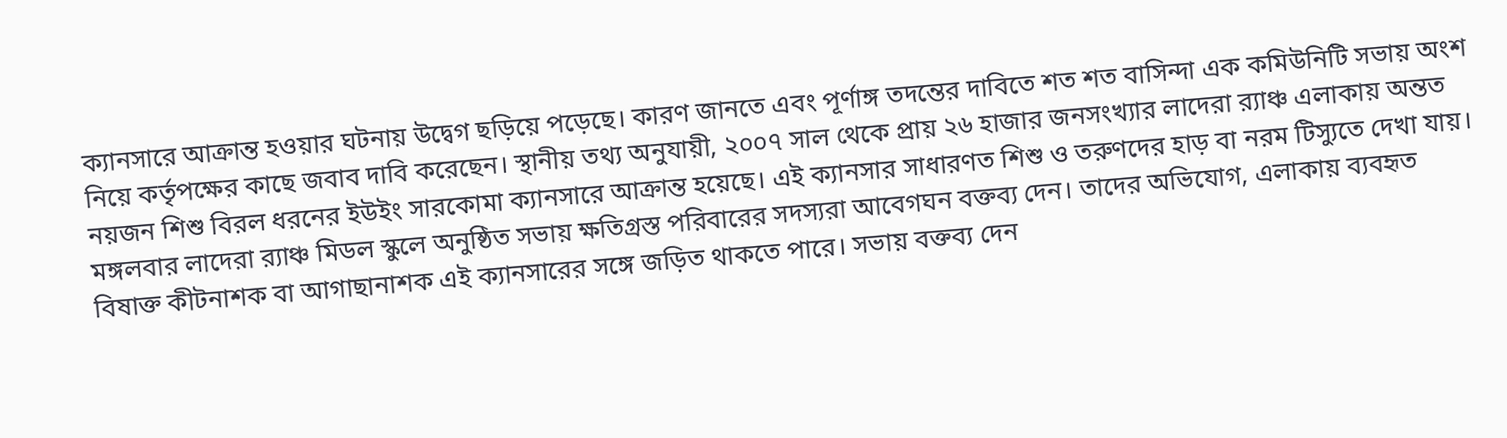ক্যানসারে আক্রান্ত হওয়ার ঘটনায় উদ্বেগ ছড়িয়ে পড়েছে। কারণ জানতে এবং পূর্ণাঙ্গ তদন্তের দাবিতে শত শত বাসিন্দা এক কমিউনিটি সভায় অংশ নিয়ে কর্তৃপক্ষের কাছে জবাব দাবি করেছেন। স্থানীয় তথ্য অনুযায়ী, ২০০৭ সাল থেকে প্রায় ২৬ হাজার জনসংখ্যার লাদেরা র‍্যাঞ্চ এলাকায় অন্তত নয়জন শিশু বিরল ধরনের ইউইং সারকোমা ক্যানসারে আক্রান্ত হয়েছে। এই ক্যানসার সাধারণত শিশু ও তরুণদের হাড় বা নরম টিস্যুতে দেখা যায়। মঙ্গলবার লাদেরা র‍্যাঞ্চ মিডল স্কুলে অনুষ্ঠিত সভায় ক্ষতিগ্রস্ত পরিবারের সদস্যরা আবেগঘন বক্তব্য দেন। তাদের অভিযোগ, এলাকায় ব্যবহৃত বিষাক্ত কীটনাশক বা আগাছানাশক এই ক্যানসারের সঙ্গে জড়িত থাকতে পারে। সভায় বক্তব্য দেন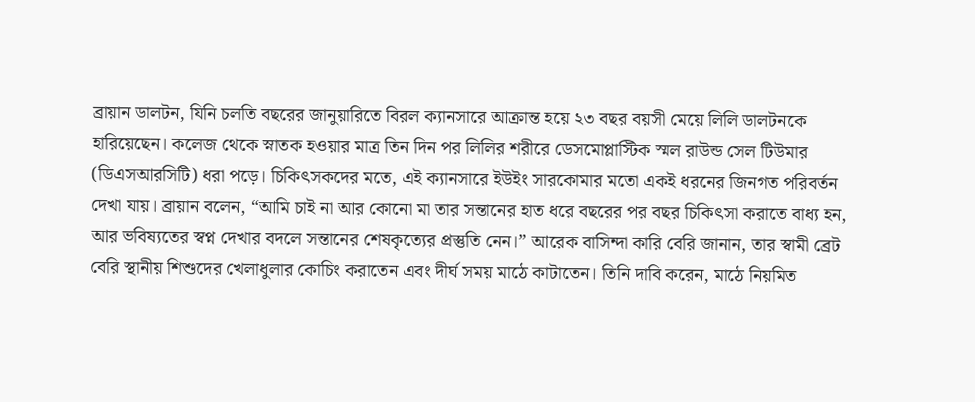ব্রায়ান ডালটন, যিনি চলতি বছরের জানুয়ারিতে বিরল ক্যানসারে আক্রান্ত হয়ে ২৩ বছর বয়সী মেয়ে লিলি ডালটনকে হারিয়েছেন। কলেজ থেকে স্নাতক হওয়ার মাত্র তিন দিন পর লিলির শরীরে ডেসমোপ্লাস্টিক স্মল রাউন্ড সেল টিউমার (ডিএসআরসিটি) ধরা পড়ে। চিকিৎসকদের মতে, এই ক্যানসারে ইউইং সারকোমার মতো একই ধরনের জিনগত পরিবর্তন দেখা যায়। ব্রায়ান বলেন, “আমি চাই না আর কোনো মা তার সন্তানের হাত ধরে বছরের পর বছর চিকিৎসা করাতে বাধ্য হন, আর ভবিষ্যতের স্বপ্ন দেখার বদলে সন্তানের শেষকৃত্যের প্রস্তুতি নেন।” আরেক বাসিন্দা কারি বেরি জানান, তার স্বামী ব্রেট বেরি স্থানীয় শিশুদের খেলাধুলার কোচিং করাতেন এবং দীর্ঘ সময় মাঠে কাটাতেন। তিনি দাবি করেন, মাঠে নিয়মিত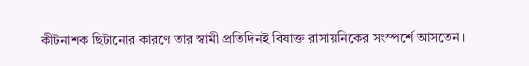কীটনাশক ছিটানোর কারণে তার স্বামী প্রতিদিনই বিষাক্ত রাসায়নিকের সংস্পর্শে আসতেন।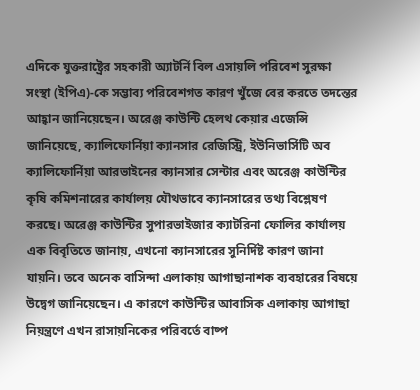এদিকে যুক্তরাষ্ট্রের সহকারী অ্যাটর্নি বিল এসায়লি পরিবেশ সুরক্ষা সংস্থা (ইপিএ)-কে সম্ভাব্য পরিবেশগত কারণ খুঁজে বের করতে তদন্তের আহ্বান জানিয়েছেন। অরেঞ্জ কাউন্টি হেলথ কেয়ার এজেন্সি জানিয়েছে, ক্যালিফোর্নিয়া ক্যানসার রেজিস্ট্রি, ইউনিভার্সিটি অব ক্যালিফোর্নিয়া আরভাইনের ক্যানসার সেন্টার এবং অরেঞ্জ কাউন্টির কৃষি কমিশনারের কার্যালয় যৌথভাবে ক্যানসারের তথ্য বিশ্লেষণ করছে। অরেঞ্জ কাউন্টির সুপারভাইজার ক্যাটরিনা ফোলির কার্যালয় এক বিবৃতিতে জানায়, এখনো ক্যানসারের সুনির্দিষ্ট কারণ জানা যায়নি। তবে অনেক বাসিন্দা এলাকায় আগাছানাশক ব্যবহারের বিষয়ে উদ্বেগ জানিয়েছেন। এ কারণে কাউন্টির আবাসিক এলাকায় আগাছা নিয়ন্ত্রণে এখন রাসায়নিকের পরিবর্তে বাষ্প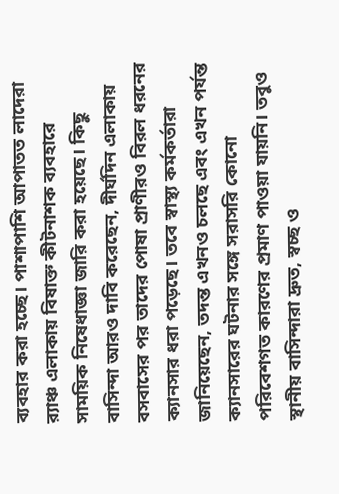ব্যবহার করা হচ্ছে। পাশাপাশি আপাতত লাদেরা র‍্যাঞ্চ এলাকায় বিষাক্ত কীটনাশক ব্যবহারে সাময়িক নিষেধাজ্ঞা জারি করা হয়েছে। কিছু বাসিন্দা আরও দাবি করেছেন, দীর্ঘদিন এলাকায় বসবাসের পর তাদের পোষা প্রাণীরও বিরল ধরনের ক্যানসার ধরা পড়েছে। তবে স্বাস্থ্য কর্মকর্তারা জানিয়েছেন, তদন্ত এখনও চলছে এবং এখন পর্যন্ত ক্যানসারের ঘটনার সঙ্গে সরাসরি কোনো পরিবেশগত কারণের প্রমাণ পাওয়া যায়নি। তবুও স্থানীয় বাসিন্দারা দ্রুত, স্বচ্ছ ও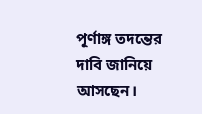পূর্ণাঙ্গ তদন্তের দাবি জানিয়ে আসছেন।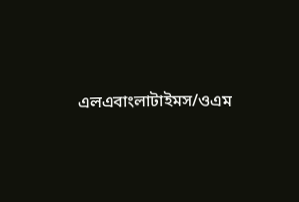এলএবাংলাটাইমস/ওএম